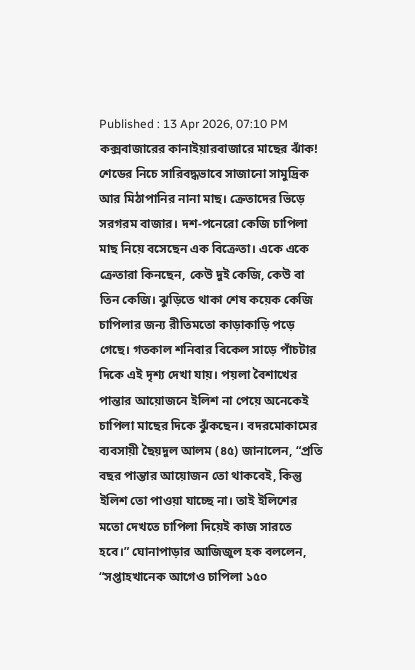Published : 13 Apr 2026, 07:10 PM
কক্সবাজারের কানাইয়ারবাজারে মাছের ঝাঁক! শেডের নিচে সারিবদ্ধভাবে সাজানো সামুদ্রিক আর মিঠাপানির নানা মাছ। ক্রেতাদের ভিড়ে সরগরম বাজার। দশ-পনেরো কেজি চাপিলা মাছ নিয়ে বসেছেন এক বিক্রেতা। একে একে ক্রেতারা কিনছেন, কেউ দুই কেজি, কেউ বা তিন কেজি। ঝুড়িতে থাকা শেষ কয়েক কেজি চাপিলার জন্য রীতিমতো কাড়াকাড়ি পড়ে গেছে। গতকাল শনিবার বিকেল সাড়ে পাঁচটার দিকে এই দৃশ্য দেখা যায়। পয়লা বৈশাখের পান্তার আয়োজনে ইলিশ না পেয়ে অনেকেই চাপিলা মাছের দিকে ঝুঁকছেন। বদরমোকামের ব্যবসায়ী ছৈয়দুল আলম (৪৫) জানালেন, “প্রতি বছর পান্তার আয়োজন তো থাকবেই, কিন্তু ইলিশ তো পাওয়া যাচ্ছে না। তাই ইলিশের মতো দেখতে চাপিলা দিয়েই কাজ সারতে হবে।” ঘোনাপাড়ার আজিজুল হক বললেন, “সপ্তাহখানেক আগেও চাপিলা ১৫০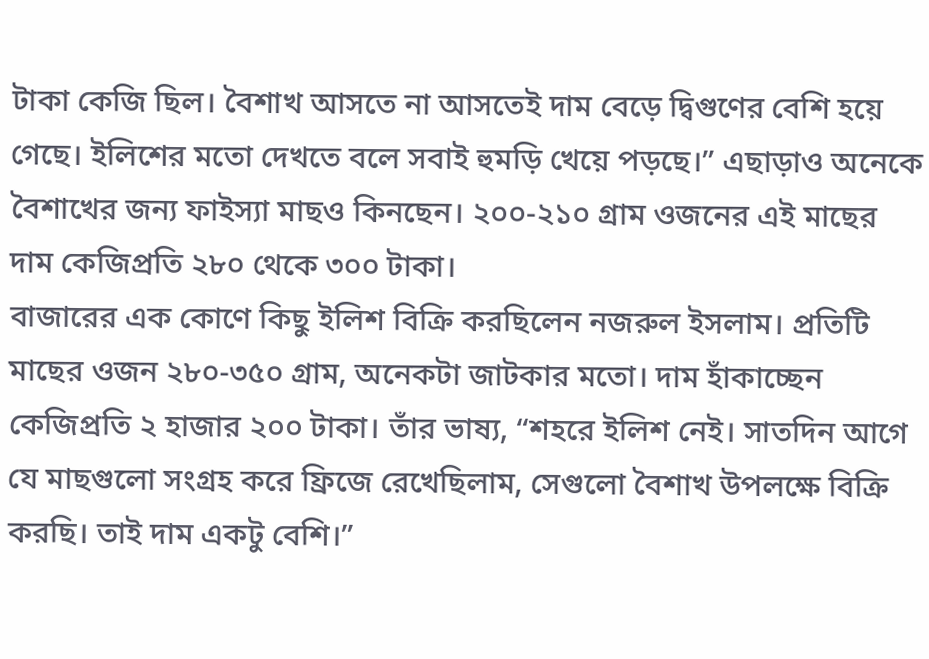টাকা কেজি ছিল। বৈশাখ আসতে না আসতেই দাম বেড়ে দ্বিগুণের বেশি হয়ে গেছে। ইলিশের মতো দেখতে বলে সবাই হুমড়ি খেয়ে পড়ছে।” এছাড়াও অনেকে বৈশাখের জন্য ফাইস্যা মাছও কিনছেন। ২০০-২১০ গ্রাম ওজনের এই মাছের দাম কেজিপ্রতি ২৮০ থেকে ৩০০ টাকা।
বাজারের এক কোণে কিছু ইলিশ বিক্রি করছিলেন নজরুল ইসলাম। প্রতিটি মাছের ওজন ২৮০-৩৫০ গ্রাম, অনেকটা জাটকার মতো। দাম হাঁকাচ্ছেন কেজিপ্রতি ২ হাজার ২০০ টাকা। তাঁর ভাষ্য, “শহরে ইলিশ নেই। সাতদিন আগে যে মাছগুলো সংগ্রহ করে ফ্রিজে রেখেছিলাম, সেগুলো বৈশাখ উপলক্ষে বিক্রি করছি। তাই দাম একটু বেশি।”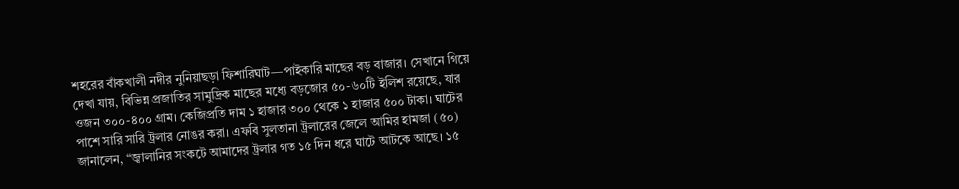শহরের বাঁকখালী নদীর নুনিয়াছড়া ফিশারিঘাট—পাইকারি মাছের বড় বাজার। সেখানে গিয়ে দেখা যায়, বিভিন্ন প্রজাতির সামুদ্রিক মাছের মধ্যে বড়জোর ৫০-৬০টি ইলিশ রয়েছে, যার ওজন ৩০০-৪০০ গ্রাম। কেজিপ্রতি দাম ১ হাজার ৩০০ থেকে ১ হাজার ৫০০ টাকা। ঘাটের পাশে সারি সারি ট্রলার নোঙর করা। এফবি সুলতানা ট্রলারের জেলে আমির হামজা (৫০) জানালেন, “জ্বালানির সংকটে আমাদের ট্রলার গত ১৫ দিন ধরে ঘাটে আটকে আছে। ১৫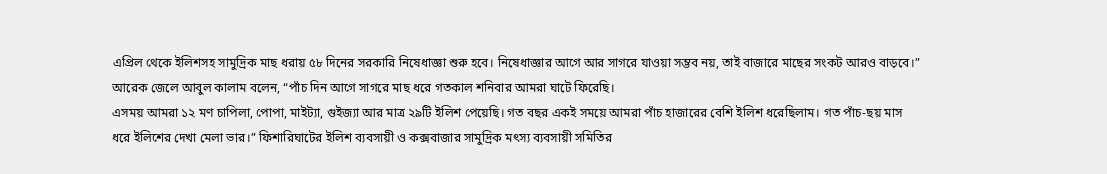এপ্রিল থেকে ইলিশসহ সামুদ্রিক মাছ ধরায় ৫৮ দিনের সরকারি নিষেধাজ্ঞা শুরু হবে। নিষেধাজ্ঞার আগে আর সাগরে যাওয়া সম্ভব নয়, তাই বাজারে মাছের সংকট আরও বাড়বে।” আরেক জেলে আবুল কালাম বলেন, “পাঁচ দিন আগে সাগরে মাছ ধরে গতকাল শনিবার আমরা ঘাটে ফিরেছি।
এসময় আমরা ১২ মণ চাপিলা, পোপা, মাইট্যা, গুইজ্যা আর মাত্র ২৯টি ইলিশ পেয়েছি। গত বছর একই সময়ে আমরা পাঁচ হাজারের বেশি ইলিশ ধরেছিলাম। গত পাঁচ-ছয় মাস ধরে ইলিশের দেখা মেলা ভার।” ফিশারিঘাটের ইলিশ ব্যবসায়ী ও কক্সবাজার সামুদ্রিক মৎস্য ব্যবসায়ী সমিতির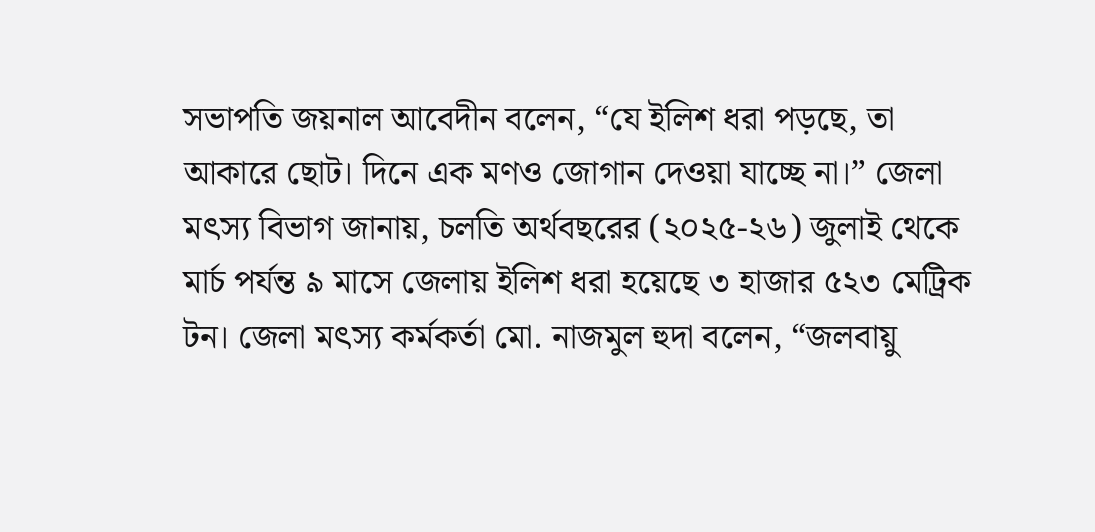সভাপতি জয়নাল আবেদীন বলেন, “যে ইলিশ ধরা পড়ছে, তা আকারে ছোট। দিনে এক মণও জোগান দেওয়া যাচ্ছে না।” জেলা মৎস্য বিভাগ জানায়, চলতি অর্থবছরের (২০২৫-২৬) জুলাই থেকে মার্চ পর্যন্ত ৯ মাসে জেলায় ইলিশ ধরা হয়েছে ৩ হাজার ৫২৩ মেট্রিক টন। জেলা মৎস্য কর্মকর্তা মো. নাজমুল হুদা বলেন, “জলবায়ু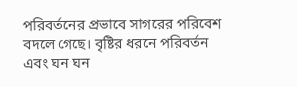পরিবর্তনের প্রভাবে সাগরের পরিবেশ বদলে গেছে। বৃষ্টির ধরনে পরিবর্তন এবং ঘন ঘন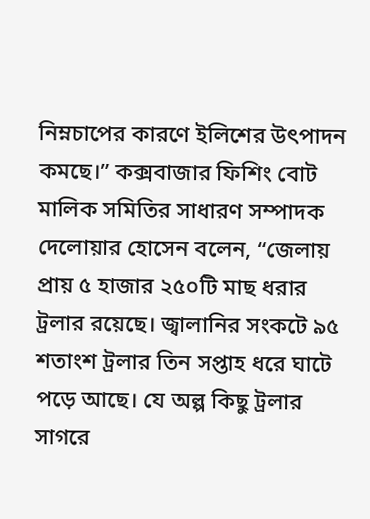নিম্নচাপের কারণে ইলিশের উৎপাদন কমছে।” কক্সবাজার ফিশিং বোট মালিক সমিতির সাধারণ সম্পাদক দেলোয়ার হোসেন বলেন, “জেলায় প্রায় ৫ হাজার ২৫০টি মাছ ধরার ট্রলার রয়েছে। জ্বালানির সংকটে ৯৫ শতাংশ ট্রলার তিন সপ্তাহ ধরে ঘাটে পড়ে আছে। যে অল্প কিছু ট্রলার সাগরে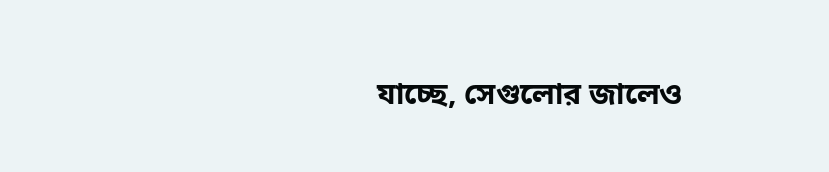যাচ্ছে, সেগুলোর জালেও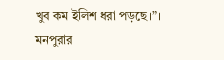খুব কম ইলিশ ধরা পড়ছে।”।
মনপুরার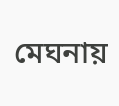মেঘনায়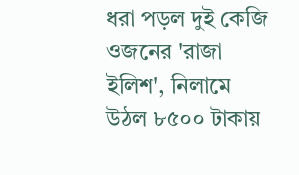ধরা পড়ল দুই কেজি ওজনের 'রাজা ইলিশ', নিলামে উঠল ৮৫০০ টাকায়